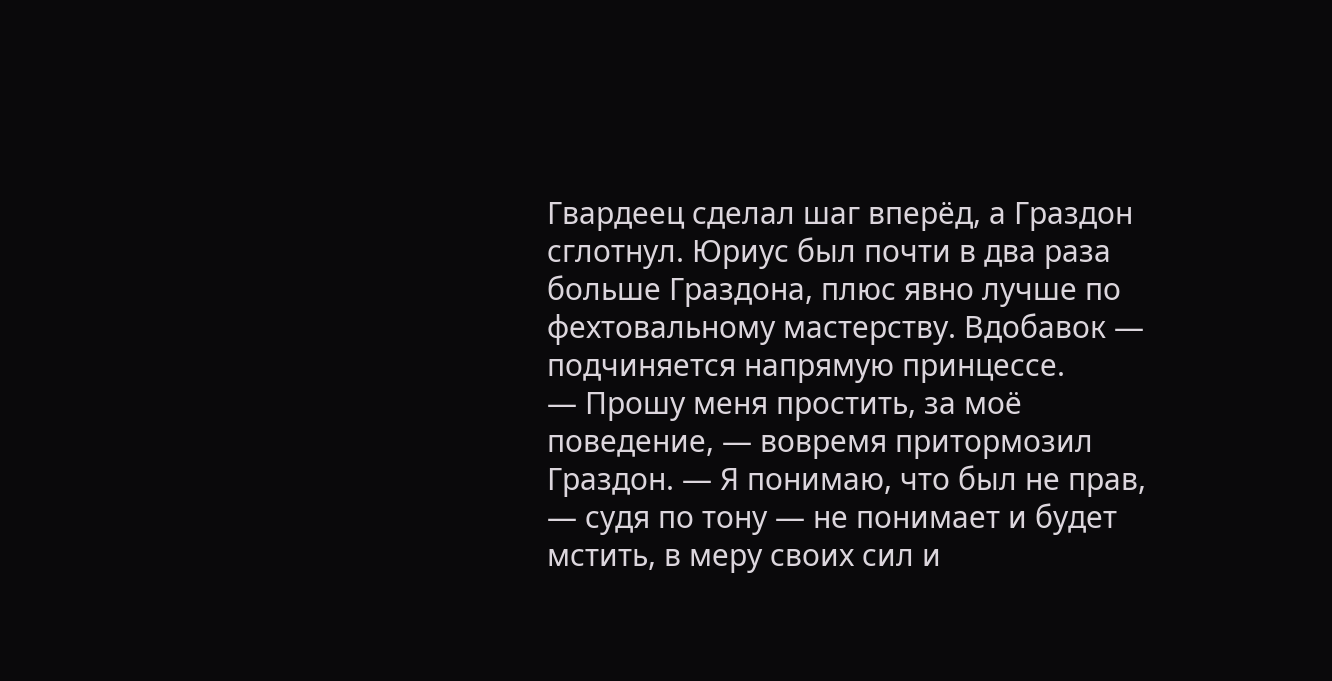Гвардеец сделал шаг вперёд, а Граздон сглотнул. Юриус был почти в два раза больше Граздона, плюс явно лучше по фехтовальному мастерству. Вдобавок — подчиняется напрямую принцессе.
— Прошу меня простить, за моё поведение, — вовремя притормозил Граздон. — Я понимаю, что был не прав, — судя по тону — не понимает и будет мстить, в меру своих сил и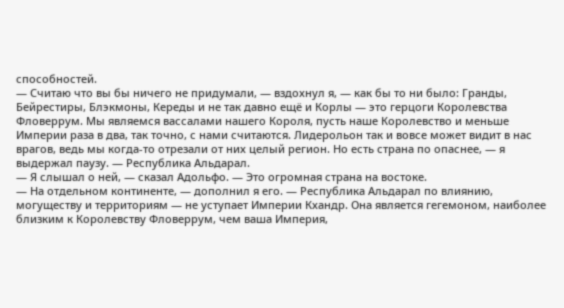способностей.
— Считаю что вы бы ничего не придумали, — вздохнул я, — как бы то ни было: Гранды, Бейрестиры, Блэкмоны, Кереды и не так давно ещё и Корлы — это герцоги Королевства Фловеррум. Мы являемся вассалами нашего Короля, пусть наше Королевство и меньше Империи раза в два, так точно, с нами считаются. Лидерольон так и вовсе может видит в нас врагов, ведь мы когда-то отрезали от них целый регион. Но есть страна по опаснее, — я выдержал паузу. — Республика Альдарал.
— Я слышал о ней, — сказал Адольфо. — Это огромная страна на востоке.
— На отдельном континенте, — дополнил я его. — Республика Альдарал по влиянию, могуществу и территориям — не уступает Империи Кхандр. Она является гегемоном, наиболее близким к Королевству Фловеррум, чем ваша Империя,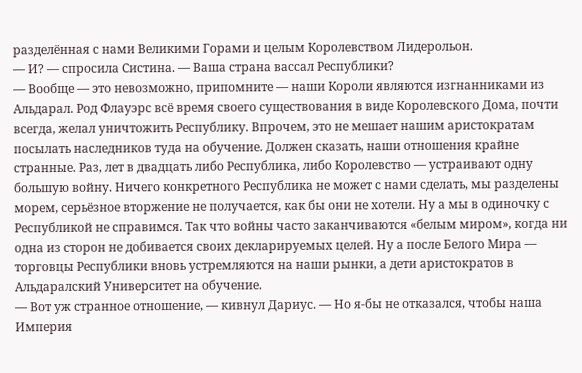разделённая с нами Великими Горами и целым Королевством Лидерольон.
— И? — спросила Систина. — Ваша страна вассал Республики?
— Вообще — это невозможно, припомните — наши Короли являются изгнанниками из Альдарал. Род Флауэрс всё время своего существования в виде Королевского Дома, почти всегда, желал уничтожить Республику. Впрочем, это не мешает нашим аристократам посылать наследников туда на обучение. Должен сказать, наши отношения крайне странные. Раз, лет в двадцать либо Республика, либо Королевство — устраивают одну большую войну. Ничего конкретного Республика не может с нами сделать, мы разделены морем, серьёзное вторжение не получается, как бы они не хотели. Ну а мы в одиночку с Республикой не справимся. Так что войны часто заканчиваются «белым миром», когда ни одна из сторон не добивается своих декларируемых целей. Ну а после Белого Мира — торговцы Республики вновь устремляются на наши рынки, а дети аристократов в Альдаралский Университет на обучение.
— Вот уж странное отношение, — кивнул Дариус. — Но я-бы не отказался, чтобы наша Империя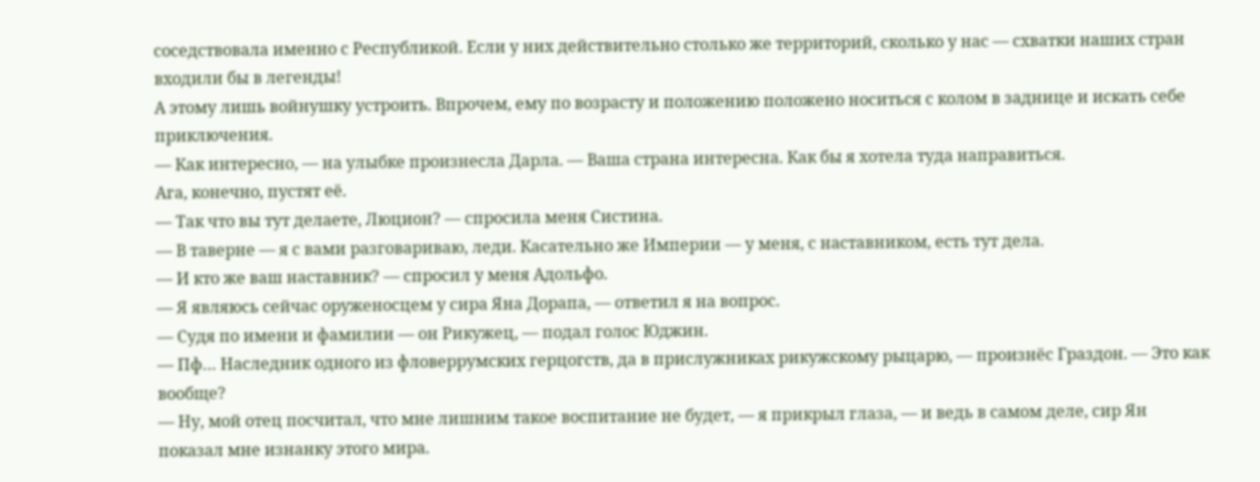соседствовала именно с Республикой. Если у них действительно столько же территорий, сколько у нас — схватки наших стран входили бы в легенды!
А этому лишь войнушку устроить. Впрочем, ему по возрасту и положению положено носиться с колом в заднице и искать себе приключения.
— Как интересно, — на улыбке произнесла Дарла. — Ваша страна интересна. Как бы я хотела туда направиться.
Ага, конечно, пустят её.
— Так что вы тут делаете, Люцион? — спросила меня Систина.
— В таверне — я с вами разговариваю, леди. Касательно же Империи — у меня, с наставником, есть тут дела.
— И кто же ваш наставник? — спросил у меня Адольфо.
— Я являюсь сейчас оруженосцем у сира Яна Дорапа, — ответил я на вопрос.
— Судя по имени и фамилии — он Рикужец, — подал голос Юджин.
— Пф… Наследник одного из фловеррумских герцогств, да в прислужниках рикужскому рыцарю, — произнёс Граздон. — Это как вообще?
— Ну, мой отец посчитал, что мне лишним такое воспитание не будет, — я прикрыл глаза, — и ведь в самом деле, сир Ян показал мне изнанку этого мира.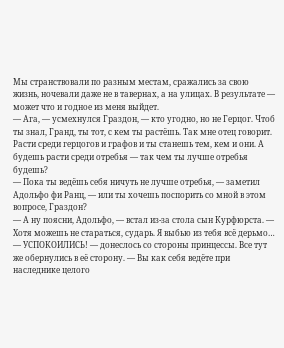Мы странствовали по разным местам, сражались за свою жизнь, ночевали даже не в тавернах, а на улицах. В результате — может что и годное из меня выйдет.
— Ага, — усмехнулся Граздон, — кто угодно, но не Герцог. Чтоб ты знал, Гранд, ты тот, с кем ты растёшь. Так мне отец говорит. Расти среди герцогов и графов и ты станешь тем, кем и они. А будешь расти среди отребья — так чем ты лучше отребья будешь?
— Пока ты ведёшь себя ничуть не лучше отребья, — заметил Адольфо фи Ранц, — или ты хочешь поспорить со мной в этом вопросе, Граздон?
— А ну поясни, Адольфо, — встал из-за стола сын Курфюрста. — Хотя можешь не стараться, сударь. Я выбью из тебя всё дерьмо…
— УСПОКОИЛИСЬ! — донеслось со стороны принцессы. Все тут же обернулись в её сторону. — Вы как себя ведёте при наследнике целого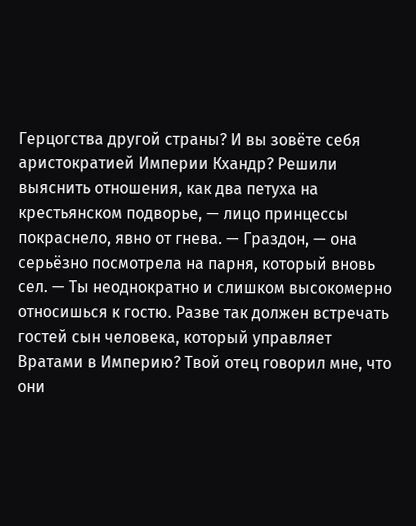Герцогства другой страны? И вы зовёте себя аристократией Империи Кхандр? Решили выяснить отношения, как два петуха на крестьянском подворье, — лицо принцессы покраснело, явно от гнева. — Граздон, — она серьёзно посмотрела на парня, который вновь сел. — Ты неоднократно и слишком высокомерно относишься к гостю. Разве так должен встречать гостей сын человека, который управляет Вратами в Империю? Твой отец говорил мне, что они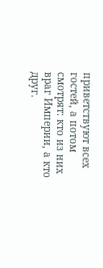приветствуют всех гостей, а потом смотрят: кто из них враг Империи, а кто друг.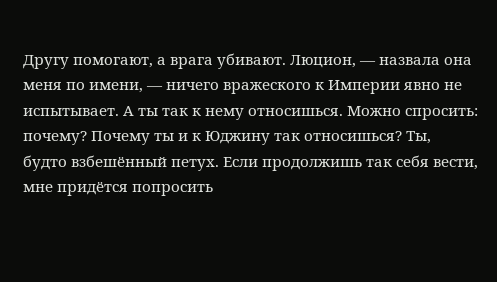Другу помогают, а врага убивают. Люцион, — назвала она меня по имени, — ничего вражеского к Империи явно не испытывает. А ты так к нему относишься. Можно спросить: почему? Почему ты и к Юджину так относишься? Ты, будто взбешённый петух. Если продолжишь так себя вести, мне придётся попросить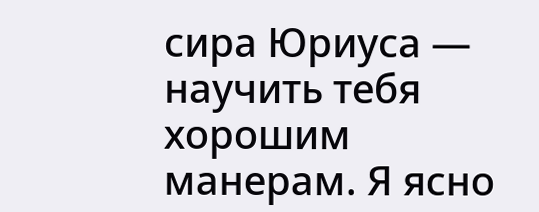сира Юриуса — научить тебя хорошим манерам. Я ясно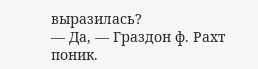выразилась?
— Да, — Граздон ф. Рахт поник.